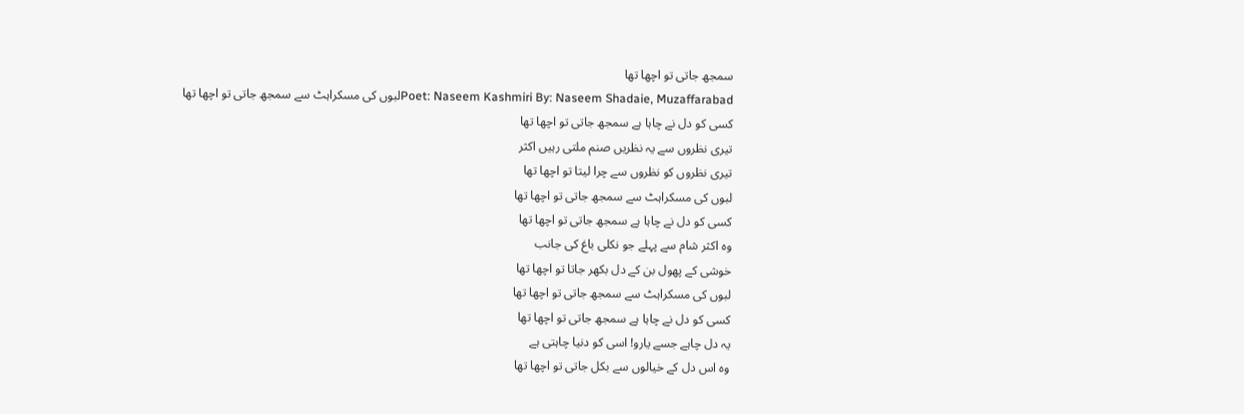سمجھ جاتی تو اچھا تھا
Poet: Naseem Kashmiri By: Naseem Shadaie, Muzaffarabadلبوں کی مسکراہٹ سے سمجھ جاتی تو اچھا تھا
کسی کو دل نے چاہا ہے سمجھ جاتی تو اچھا تھا
تیری نظروں سے یہ نظریں صنم ملتی رہیں اکثر
تیری نظروں کو نظروں سے چرا لیتا تو اچھا تھا
لبوں کی مسکراہٹ سے سمجھ جاتی تو اچھا تھا
کسی کو دل نے چاہا ہے سمجھ جاتی تو اچھا تھا
وہ اکثر شام سے پہلے جو نکلی باغ کی جانب
خوشی کے پھول بن کے دل بکھر جاتا تو اچھا تھا
لبوں کی مسکراہٹ سے سمجھ جاتی تو اچھا تھا
کسی کو دل نے چاہا ہے سمجھ جاتی تو اچھا تھا
یہ دل چاہے جسے یارو! اسی کو دنیا چاہتی ہے
وہ اس دل کے خیالوں سے بکل جاتی تو اچھا تھا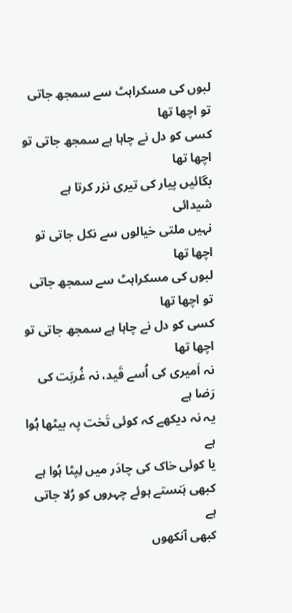لبوں کی مسکراہٹ سے سمجھ جاتی تو اچھا تھا
کسی کو دل نے چاہا ہے سمجھ جاتی تو اچھا تھا
بگائیں پیار کی تیری نزر کرتا ہے شیدائی
نہیں ملتی خیالوں سے نکل جاتی تو اچھا تھا
لبوں کی مسکراہٹ سے سمجھ جاتی تو اچھا تھا
کسی کو دل نے چاہا ہے سمجھ جاتی تو اچھا تھا
نہ اَمیری کی اُسے قَید، نہ غُربَت کی رَضا ہے
یہ نہ دیکھے کہ کوئی تَخت پہ بیٹھا ہُوا ہے
یا کوئی خاک کی چادَر میں لِپٹا ہُوا ہے
کبھی ہَنستے ہوئے چہروں کو رُلا جاتی ہے
کبھی آنکھوں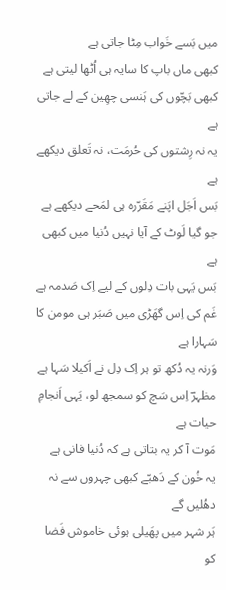میں بَسے خَواب مِٹا جاتی ہے
کبھی ماں باپ کا سایہ ہی اُٹھا لیتی ہے
کبھی بَچّوں کی ہَنسی چھِین کے لے جاتی ہے
یہ نہ رِشتوں کی حُرمَت، نہ تَعلق دیکھے ہے
بَس اَجَل اپَنے مَقَرّرہ ہی لمَحے دیکھے ہے
جو گیا لَوٹ کے آیا نہیں دُنیا میں کبھی ہے
بَس یَہی بات دِلوں کے لیے اِک صَدمہ ہے
غَم کی اِس گھَڑی میں صَبَر ہی مومن کا سَہارا ہے
وَرنہ یہ دُکھ تو ہر اِک دِل نے اَکیلا سَہا ہے
مظہرؔ اِس سَچ کو سمجھ لو، یَہی اَنجامِ حیات ہے
مَوت آ کر یہ بتاتی ہے کہ دُنیا فانی ہے
یہ خُون کے دَھبّے کبھی چہروں سے نہ دھُلیں گے
ہَر شہر میں پھَیلی ہوئی خاموش فَضا کو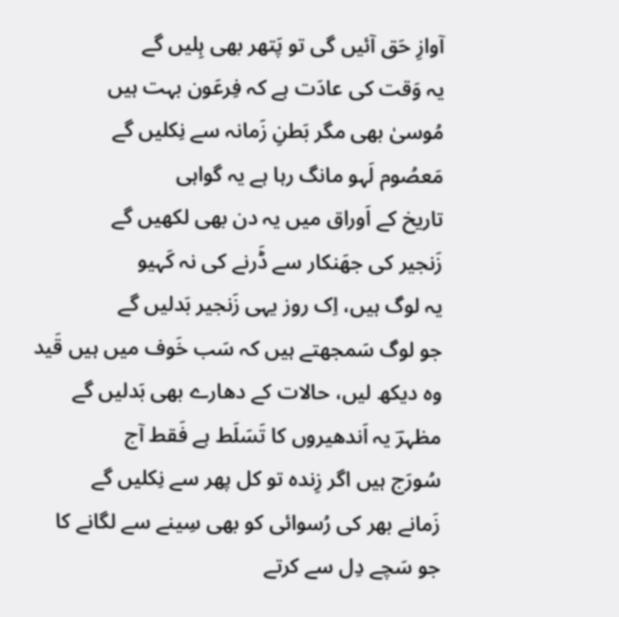آوازِ حَق آئیں گی تو پَتھر بھی ہِلیں گے
یہ وَقت کی عادَت ہے کہ فِرعَون بہت ہیں
مُوسیٰ بھی مگر بَطنِ زَمانہ سے نِکلیں گے
مَعصُوم لَہو مانگ رہا ہے یہ گواہی
تاریخ کے اَوراق میں یہ دن بھی لکھیں گے
زَنجیر کی جھَنکار سے ڈَرنے کی نہ کَہیو
یہ لوگ ہیں، اِک روز یہی زَنجیر بَدلیں گے
جو لوگ سَمجھتے ہیں کہ سَب خَوف میں ہیں قَید
وہ دیکھ لیں، حالات کے دھارے بھی بَدلیں گے
مظہرؔ یہ اَندھیروں کا تَسَلَط ہے فَقط آج
سُورَج ہیں اگر زِندہ تو کل پھر سے نِکلیں گے
زَمانے بھر کی رُسوائی کو بھی سِینے سے لگانے کا
جو سَچے دِل سے کرتے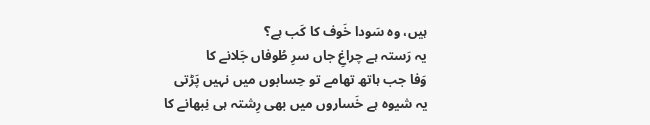ہیں، وہ سَودا خَوف کا کَب ہے؟
یہ رَستہ ہے چراغِ جاں سرِ طُوفاں جَلانے کا
وَفا جب ہاتھ تھامے تو حِسابوں میں نہیں پَڑتی
یہ شیوہ ہے خَساروں میں بھی رِشتہ ہی نِبھانے کا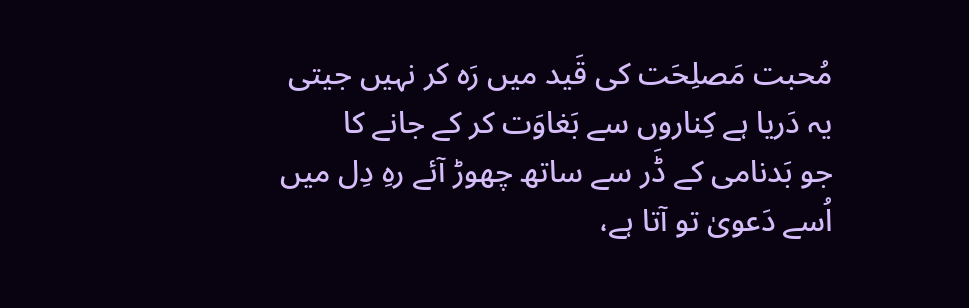مُحبت مَصلِحَت کی قَید میں رَہ کر نہیں جیتی
یہ دَریا ہے کِناروں سے بَغاوَت کر کے جانے کا
جو بَدنامی کے ڈَر سے ساتھ چھوڑ آئے رہِ دِل میں
اُسے دَعویٰ تو آتا ہے،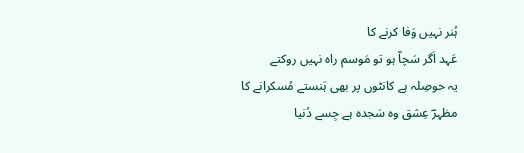ہُنر نہیں وَفا کرنے کا
عَہد اَگر سَچاّ ہو تو مَوسم راہ نہیں روکتے
یہ حوصِلہ ہے کانٹوں پر بھی ہَنستے مُسکرانے کا
مظہرؔ عِشق وہ سَجدہ ہے جِسے دُنیا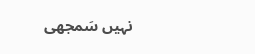نہیں سَمجھی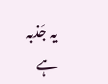یہ جَذبہ ہے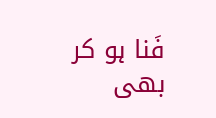فَنا ہو کر بھی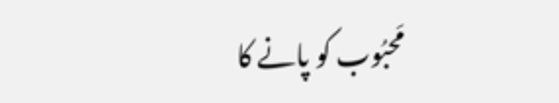مَحبُوب کو پانے کا